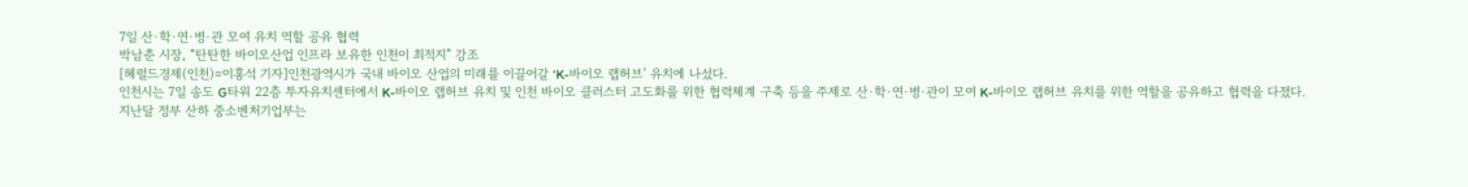7일 산·학·연·병·관 모여 유치 역할 공유 협력
박남춘 시장, “탄탄한 바이오산업 인프라 보유한 인천이 최적지” 강조
[헤럴드경제(인천)=이홍석 기자]인천광역시가 국내 바이오 산업의 미래를 이끌어갈 ‘K-바이오 랩허브’ 유치에 나섰다.
인천시는 7일 송도 G타워 22층 투자유치센터에서 K-바이오 랩허브 유치 및 인천 바이오 클러스터 고도화를 위한 협력체계 구축 등을 주제로 산·학·연·병·관이 모여 K-바이오 랩허브 유치를 위한 역할을 공유하고 협력을 다졌다.
지난달 정부 산하 중소벤처기업부는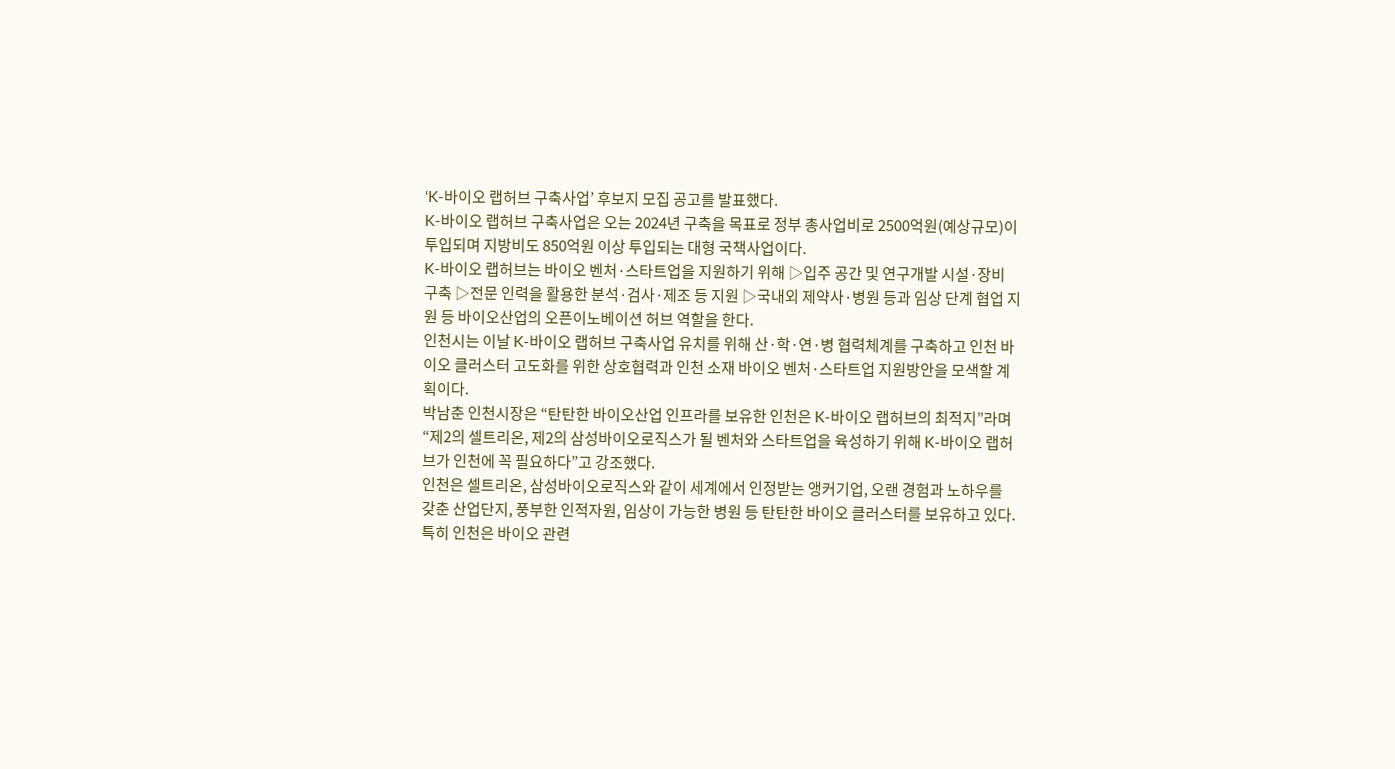‘K-바이오 랩허브 구축사업’ 후보지 모집 공고를 발표했다.
K-바이오 랩허브 구축사업은 오는 2024년 구축을 목표로 정부 총사업비로 2500억원(예상규모)이 투입되며 지방비도 850억원 이상 투입되는 대형 국책사업이다.
K-바이오 랩허브는 바이오 벤처·스타트업을 지원하기 위해 ▷입주 공간 및 연구개발 시설·장비 구축 ▷전문 인력을 활용한 분석·검사·제조 등 지원 ▷국내외 제약사·병원 등과 임상 단계 협업 지원 등 바이오산업의 오픈이노베이션 허브 역할을 한다.
인천시는 이날 K-바이오 랩허브 구축사업 유치를 위해 산·학·연·병 협력체계를 구축하고 인천 바이오 클러스터 고도화를 위한 상호협력과 인천 소재 바이오 벤처·스타트업 지원방안을 모색할 계획이다.
박남춘 인천시장은 “탄탄한 바이오산업 인프라를 보유한 인천은 K-바이오 랩허브의 최적지”라며 “제2의 셀트리온, 제2의 삼성바이오로직스가 될 벤처와 스타트업을 육성하기 위해 K-바이오 랩허브가 인천에 꼭 필요하다”고 강조했다.
인천은 셀트리온, 삼성바이오로직스와 같이 세계에서 인정받는 앵커기업, 오랜 경험과 노하우를 갖춘 산업단지, 풍부한 인적자원, 임상이 가능한 병원 등 탄탄한 바이오 클러스터를 보유하고 있다.
특히 인천은 바이오 관련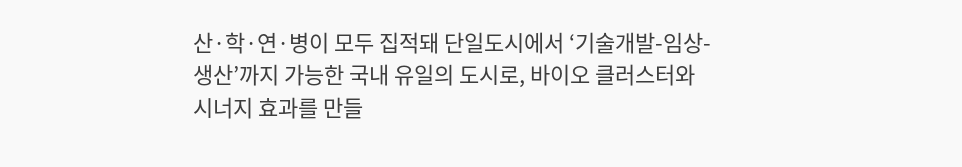산·학·연·병이 모두 집적돼 단일도시에서 ‘기술개발-임상-생산’까지 가능한 국내 유일의 도시로, 바이오 클러스터와 시너지 효과를 만들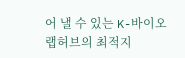어 낼 수 있는 K-바이오 랩허브의 최적지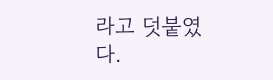라고 덧붙였다.